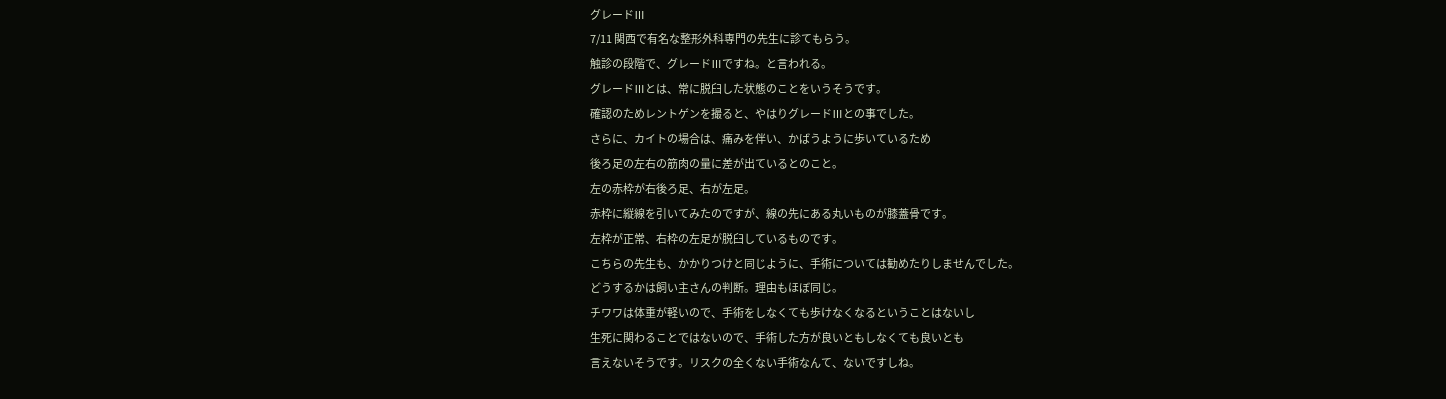グレードⅢ
7/11 関西で有名な整形外科専門の先生に診てもらう。
触診の段階で、グレードⅢですね。と言われる。
グレードⅢとは、常に脱臼した状態のことをいうそうです。
確認のためレントゲンを撮ると、やはりグレードⅢとの事でした。
さらに、カイトの場合は、痛みを伴い、かばうように歩いているため
後ろ足の左右の筋肉の量に差が出ているとのこと。
左の赤枠が右後ろ足、右が左足。
赤枠に縦線を引いてみたのですが、線の先にある丸いものが膝蓋骨です。
左枠が正常、右枠の左足が脱臼しているものです。
こちらの先生も、かかりつけと同じように、手術については勧めたりしませんでした。
どうするかは飼い主さんの判断。理由もほぼ同じ。
チワワは体重が軽いので、手術をしなくても歩けなくなるということはないし
生死に関わることではないので、手術した方が良いともしなくても良いとも
言えないそうです。リスクの全くない手術なんて、ないですしね。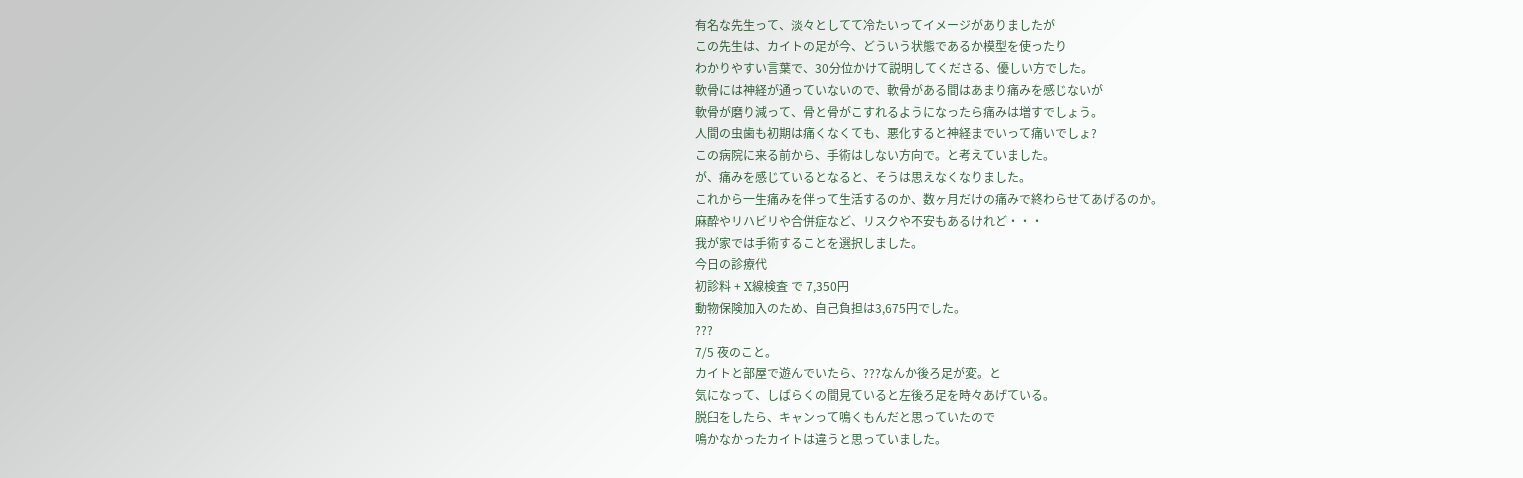有名な先生って、淡々としてて冷たいってイメージがありましたが
この先生は、カイトの足が今、どういう状態であるか模型を使ったり
わかりやすい言葉で、30分位かけて説明してくださる、優しい方でした。
軟骨には神経が通っていないので、軟骨がある間はあまり痛みを感じないが
軟骨が磨り減って、骨と骨がこすれるようになったら痛みは増すでしょう。
人間の虫歯も初期は痛くなくても、悪化すると神経までいって痛いでしょ?
この病院に来る前から、手術はしない方向で。と考えていました。
が、痛みを感じているとなると、そうは思えなくなりました。
これから一生痛みを伴って生活するのか、数ヶ月だけの痛みで終わらせてあげるのか。
麻酔やリハビリや合併症など、リスクや不安もあるけれど・・・
我が家では手術することを選択しました。
今日の診療代
初診料 + X線検査 で 7,350円
動物保険加入のため、自己負担は3,675円でした。
???
7/5 夜のこと。
カイトと部屋で遊んでいたら、???なんか後ろ足が変。と
気になって、しばらくの間見ていると左後ろ足を時々あげている。
脱臼をしたら、キャンって鳴くもんだと思っていたので
鳴かなかったカイトは違うと思っていました。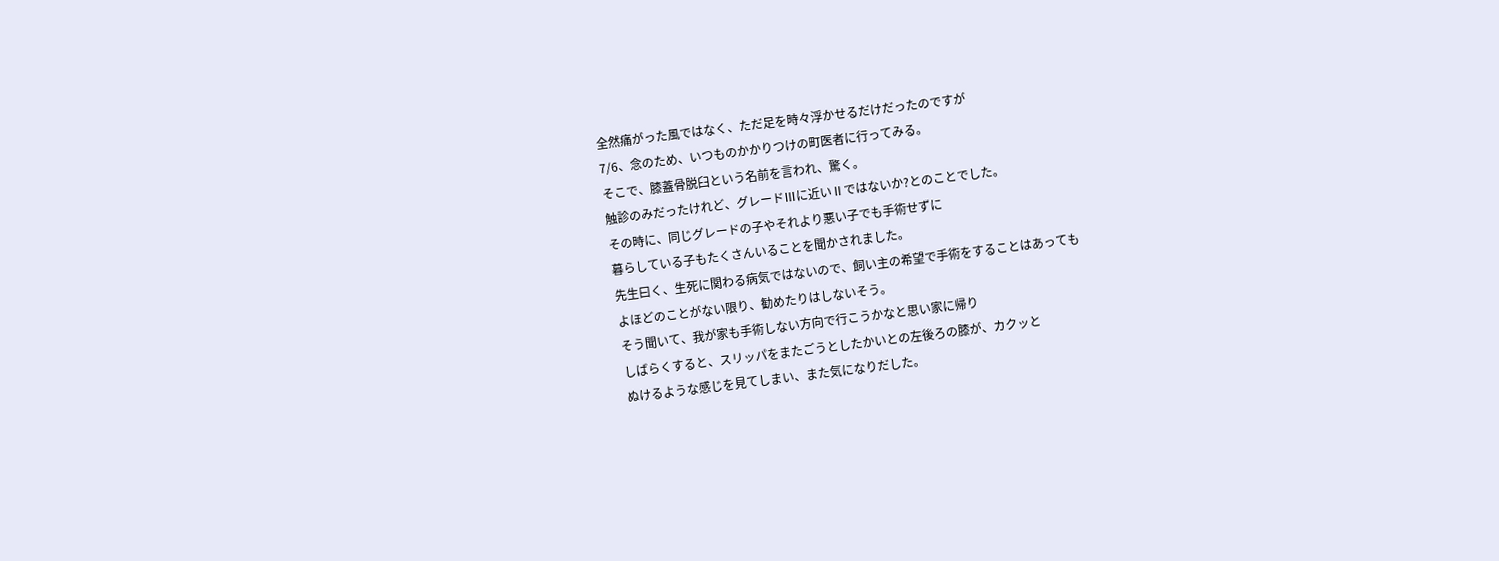全然痛がった風ではなく、ただ足を時々浮かせるだけだったのですが
7/6、念のため、いつものかかりつけの町医者に行ってみる。
そこで、膝蓋骨脱臼という名前を言われ、驚く。
触診のみだったけれど、グレードⅢに近いⅡではないか?とのことでした。
その時に、同じグレードの子やそれより悪い子でも手術せずに
暮らしている子もたくさんいることを聞かされました。
先生曰く、生死に関わる病気ではないので、飼い主の希望で手術をすることはあっても
よほどのことがない限り、勧めたりはしないそう。
そう聞いて、我が家も手術しない方向で行こうかなと思い家に帰り
しばらくすると、スリッパをまたごうとしたかいとの左後ろの膝が、カクッと
ぬけるような感じを見てしまい、また気になりだした。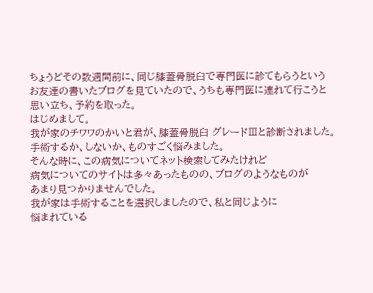ちょうどその数週間前に、同じ膝蓋骨脱臼で専門医に診てもらうという
お友達の書いたブログを見ていたので、うちも専門医に連れて行こうと
思い立ち、予約を取った。
はじめまして。
我が家のチワワのかいと君が、膝蓋骨脱臼 グレードⅢと診断されました。
手術するか、しないか、ものすごく悩みました。
そんな時に、この病気についてネット検索してみたけれど
病気についてのサイトは多々あったものの、ブログのようなものが
あまり見つかりませんでした。
我が家は手術することを選択しましたので、私と同じように
悩まれている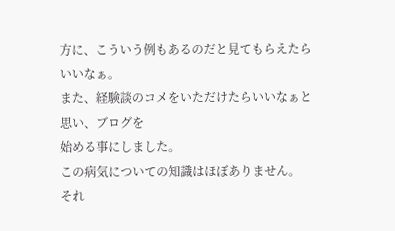方に、こういう例もあるのだと見てもらえたらいいなぁ。
また、経験談のコメをいただけたらいいなぁと思い、ブログを
始める事にしました。
この病気についての知識はほぼありません。
それ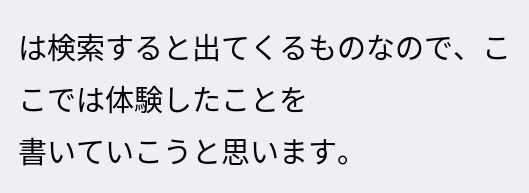は検索すると出てくるものなので、ここでは体験したことを
書いていこうと思います。